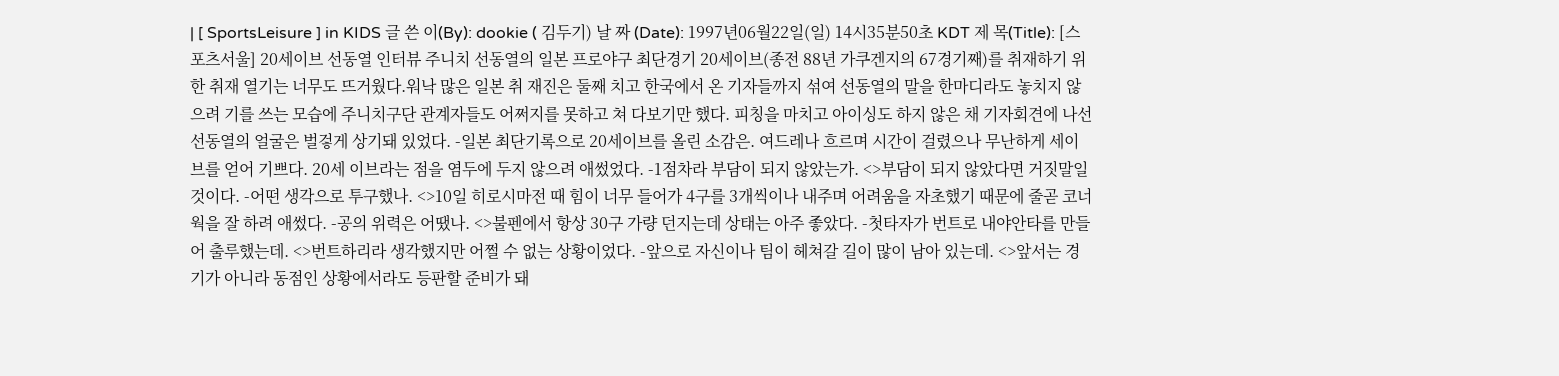| [ SportsLeisure ] in KIDS 글 쓴 이(By): dookie ( 김두기) 날 짜 (Date): 1997년06월22일(일) 14시35분50초 KDT 제 목(Title): [스포츠서울] 20세이브 선동열 인터뷰 주니치 선동열의 일본 프로야구 최단경기 20세이브(종전 88년 가쿠겐지의 67경기째)를 취재하기 위한 취재 열기는 너무도 뜨거웠다.워낙 많은 일본 취 재진은 둘째 치고 한국에서 온 기자들까지 섞여 선동열의 말을 한마디라도 놓치지 않으려 기를 쓰는 모습에 주니치구단 관계자들도 어쩌지를 못하고 쳐 다보기만 했다. 피칭을 마치고 아이싱도 하지 않은 채 기자회견에 나선 선동열의 얼굴은 벌겋게 상기돼 있었다. -일본 최단기록으로 20세이브를 올린 소감은. 여드레나 흐르며 시간이 걸렸으나 무난하게 세이브를 얻어 기쁘다. 20세 이브라는 점을 염두에 두지 않으려 애썼었다. -1점차라 부담이 되지 않았는가. <>부담이 되지 않았다면 거짓말일 것이다. -어떤 생각으로 투구했나. <>10일 히로시마전 때 힘이 너무 들어가 4구를 3개씩이나 내주며 어려움을 자초했기 때문에 줄곧 코너웍을 잘 하려 애썼다. -공의 위력은 어땠나. <>불펜에서 항상 30구 가량 던지는데 상태는 아주 좋았다. -첫타자가 번트로 내야안타를 만들어 출루했는데. <>번트하리라 생각했지만 어쩔 수 없는 상황이었다. -앞으로 자신이나 팀이 헤쳐갈 길이 많이 남아 있는데. <>앞서는 경기가 아니라 동점인 상황에서라도 등판할 준비가 돼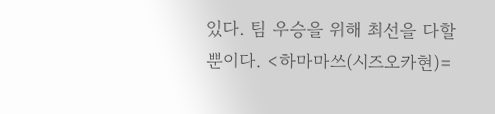있다. 팀 우승을 위해 최선을 다할 뿐이다. <하마마쓰(시즈오카현)=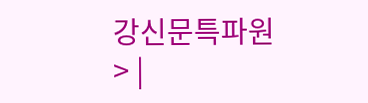강신문특파원> |